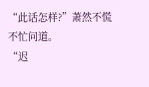“此话怎样?”萧然不慌不忙问道。
“迟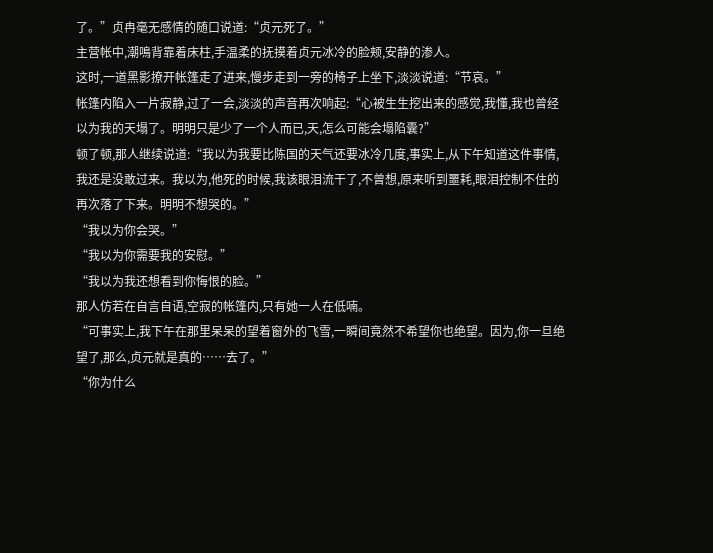了。”贞冉毫无感情的随口说道:“贞元死了。”
主营帐中,潮鳴背靠着床柱,手温柔的抚摸着贞元冰冷的脸颊,安静的渗人。
这时,一道黑影撩开帐篷走了进来,慢步走到一旁的椅子上坐下,淡淡说道:“节哀。”
帐篷内陷入一片寂静,过了一会,淡淡的声音再次响起:“心被生生挖出来的感觉,我懂,我也曾经以为我的天塌了。明明只是少了一个人而已,天,怎么可能会塌陷囊?”
顿了顿,那人继续说道:“我以为我要比陈国的天气还要冰冷几度,事实上,从下午知道这件事情,我还是没敢过来。我以为,他死的时候,我该眼泪流干了,不曾想,原来听到噩耗,眼泪控制不住的再次落了下来。明明不想哭的。”
“我以为你会哭。”
“我以为你需要我的安慰。”
“我以为我还想看到你悔恨的脸。”
那人仿若在自言自语,空寂的帐篷内,只有她一人在低喃。
“可事实上,我下午在那里呆呆的望着窗外的飞雪,一瞬间竟然不希望你也绝望。因为,你一旦绝望了,那么,贞元就是真的……去了。”
“你为什么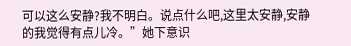可以这么安静?我不明白。说点什么吧,这里太安静,安静的我觉得有点儿冷。”她下意识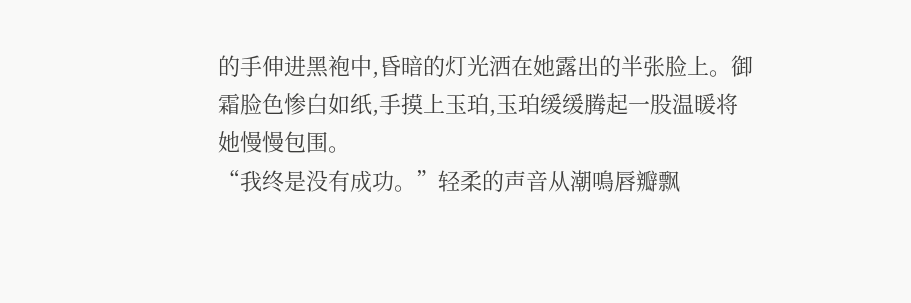的手伸进黑袍中,昏暗的灯光洒在她露出的半张脸上。御霜脸色惨白如纸,手摸上玉珀,玉珀缓缓腾起一股温暖将她慢慢包围。
“我终是没有成功。”轻柔的声音从潮鳴唇瓣飘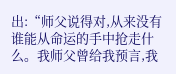出:“师父说得对,从来没有谁能从命运的手中抢走什么。我师父曾给我预言,我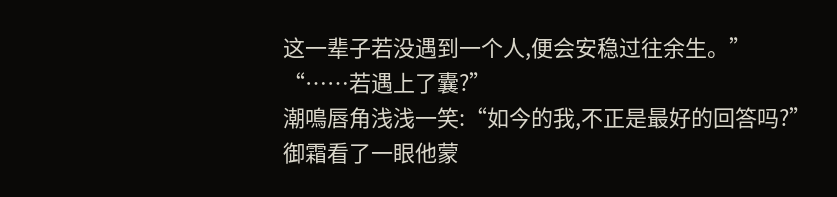这一辈子若没遇到一个人,便会安稳过往余生。”
“……若遇上了囊?”
潮鳴唇角浅浅一笑:“如今的我,不正是最好的回答吗?”
御霜看了一眼他蒙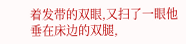着发带的双眼,又扫了一眼他垂在床边的双腿,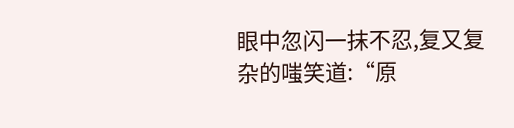眼中忽闪一抹不忍,复又复杂的嗤笑道:“原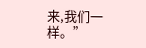来,我们一样。”